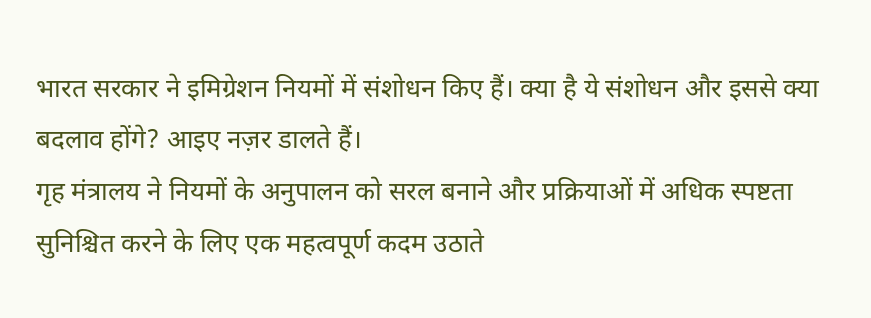भारत सरकार ने इमिग्रेशन नियमों में संशोधन किए हैं। क्या है ये संशोधन और इससे क्या बदलाव होंगे? आइए नज़र डालते हैं।
गृह मंत्रालय ने नियमों के अनुपालन को सरल बनाने और प्रक्रियाओं में अधिक स्पष्टता सुनिश्चित करने के लिए एक महत्वपूर्ण कदम उठाते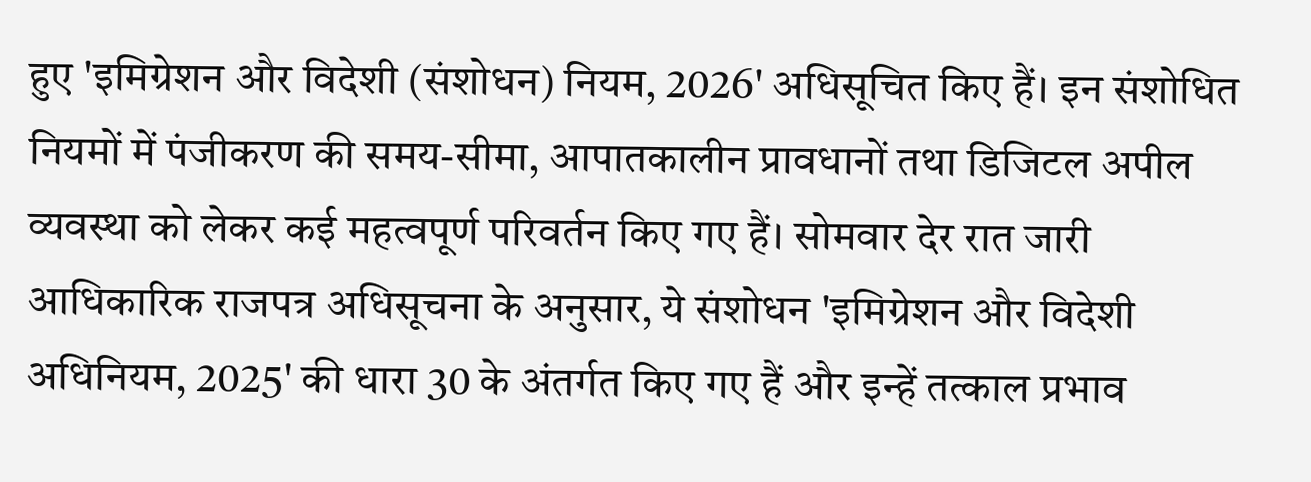हुए 'इमिग्रेशन और विदेशी (संशोधन) नियम, 2026' अधिसूचित किए हैं। इन संशोधित नियमों में पंजीकरण की समय-सीमा, आपातकालीन प्रावधानों तथा डिजिटल अपील व्यवस्था को लेकर कई महत्वपूर्ण परिवर्तन किए गए हैं। सोमवार देर रात जारी आधिकारिक राजपत्र अधिसूचना के अनुसार, ये संशोधन 'इमिग्रेशन और विदेशी अधिनियम, 2025' की धारा 30 के अंतर्गत किए गए हैं और इन्हें तत्काल प्रभाव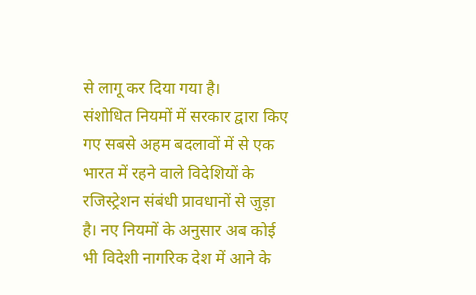से लागू कर दिया गया है।
संशोधित नियमों में सरकार द्वारा किए गए सबसे अहम बदलावों में से एक भारत में रहने वाले विदेशियों के रजिस्ट्रेशन संबंधी प्रावधानों से जुड़ा है। नए नियमों के अनुसार अब कोई भी विदेशी नागरिक देश में आने के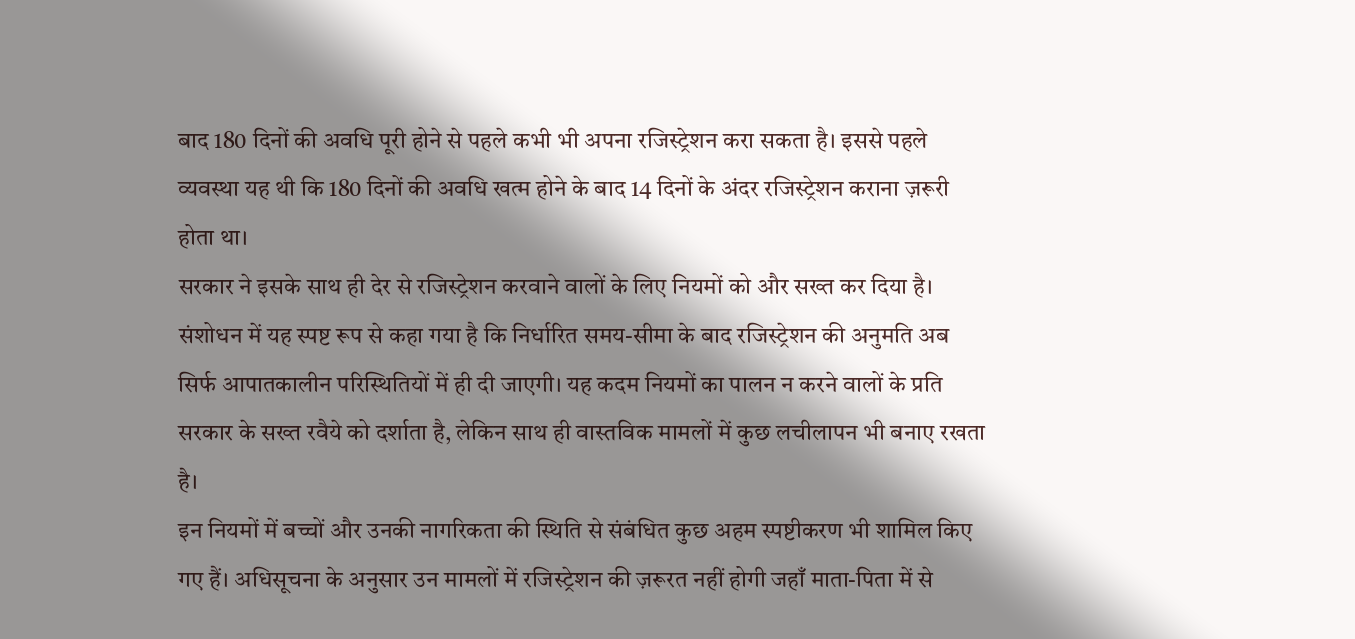बाद 180 दिनों की अवधि पूरी होने से पहले कभी भी अपना रजिस्ट्रेशन करा सकता है। इससे पहले व्यवस्था यह थी कि 180 दिनों की अवधि खत्म होने के बाद 14 दिनों के अंदर रजिस्ट्रेशन कराना ज़रूरी होता था।
सरकार ने इसके साथ ही देर से रजिस्ट्रेशन करवाने वालों के लिए नियमों को और सख्त कर दिया है। संशोधन में यह स्पष्ट रूप से कहा गया है कि निर्धारित समय-सीमा के बाद रजिस्ट्रेशन की अनुमति अब सिर्फ आपातकालीन परिस्थितियों में ही दी जाएगी। यह कदम नियमों का पालन न करने वालों के प्रति सरकार के सख्त रवैये को दर्शाता है, लेकिन साथ ही वास्तविक मामलों में कुछ लचीलापन भी बनाए रखता है।
इन नियमों में बच्चों और उनकी नागरिकता की स्थिति से संबंधित कुछ अहम स्पष्टीकरण भी शामिल किए गए हैं। अधिसूचना के अनुसार उन मामलों में रजिस्ट्रेशन की ज़रूरत नहीं होगी जहाँ माता-पिता में से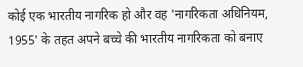कोई एक भारतीय नागरिक हो और वह 'नागरिकता अधिनियम, 1955' के तहत अपने बच्चे की भारतीय नागरिकता को बनाए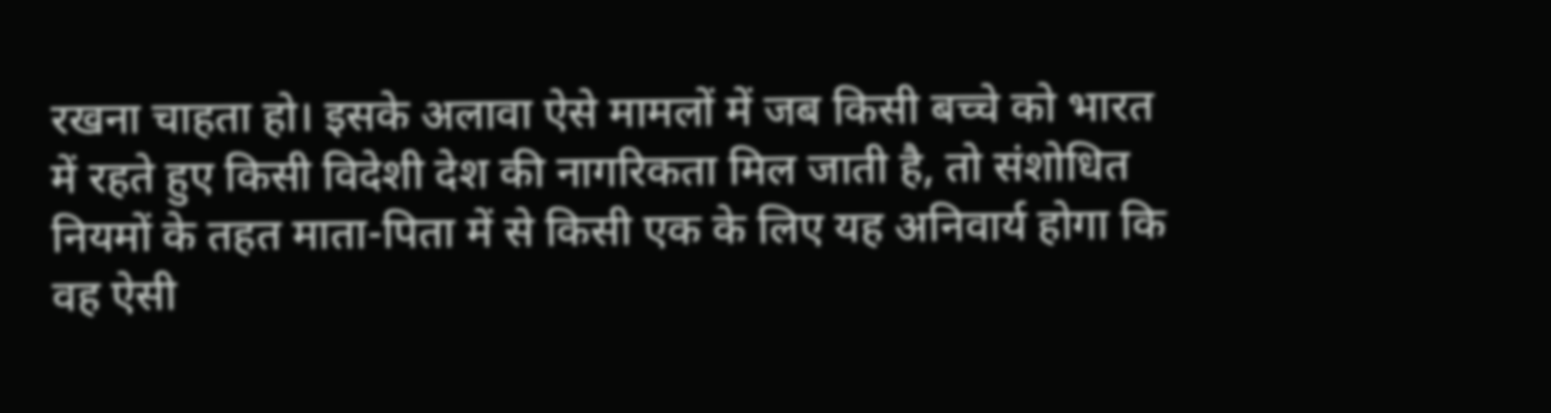रखना चाहता हो। इसके अलावा ऐसे मामलों में जब किसी बच्चे को भारत में रहते हुए किसी विदेशी देश की नागरिकता मिल जाती है, तो संशोधित नियमों के तहत माता-पिता में से किसी एक के लिए यह अनिवार्य होगा कि वह ऐसी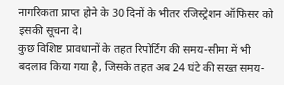नागरिकता प्राप्त होने के 30 दिनों के भीतर रजिस्ट्रेशन ऑफिसर को इसकी सूचना दे।
कुछ विशिष्ट प्रावधानों के तहत रिपोर्टिंग की समय-सीमा में भी बदलाव किया गया है, जिसके तहत अब 24 घंटे की सख्त समय-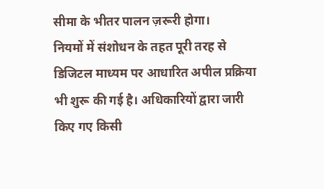सीमा के भीतर पालन ज़रूरी होगा।
नियमों में संशोधन के तहत पूरी तरह से डिजिटल माध्यम पर आधारित अपील प्रक्रिया भी शुरू की गई है। अधिकारियों द्वारा जारी किए गए किसी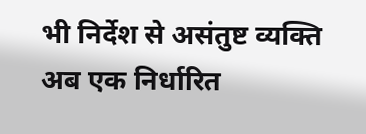भी निर्देश से असंतुष्ट व्यक्ति अब एक निर्धारित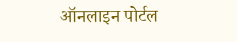ऑनलाइन पोर्टल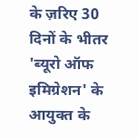के ज़रिए 30 दिनों के भीतर 'ब्यूरो ऑफ इमिग्रेशन' के आयुक्त के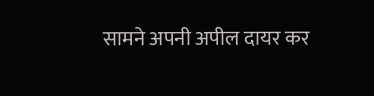सामने अपनी अपील दायर कर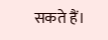सकते हैं।